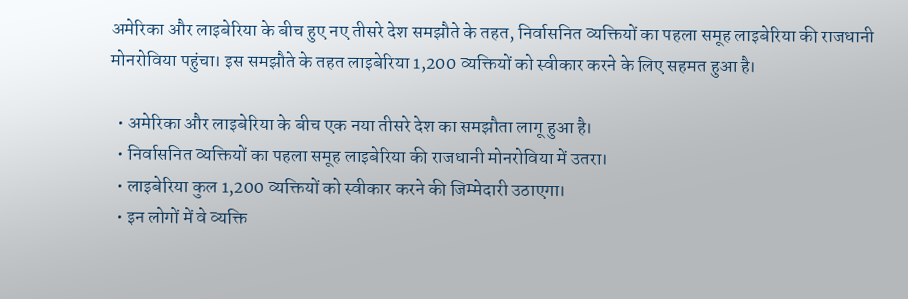अमेरिका और लाइबेरिया के बीच हुए नए तीसरे देश समझौते के तहत, निर्वासनित व्यक्तियों का पहला समूह लाइबेरिया की राजधानी मोनरोविया पहुंचा। इस समझौते के तहत लाइबेरिया 1,200 व्यक्तियों को स्वीकार करने के लिए सहमत हुआ है।

  • अमेरिका और लाइबेरिया के बीच एक नया तीसरे देश का समझौता लागू हुआ है।
  • निर्वासनित व्यक्तियों का पहला समूह लाइबेरिया की राजधानी मोनरोविया में उतरा।
  • लाइबेरिया कुल 1,200 व्यक्तियों को स्वीकार करने की जिम्मेदारी उठाएगा।
  • इन लोगों में वे व्यक्ति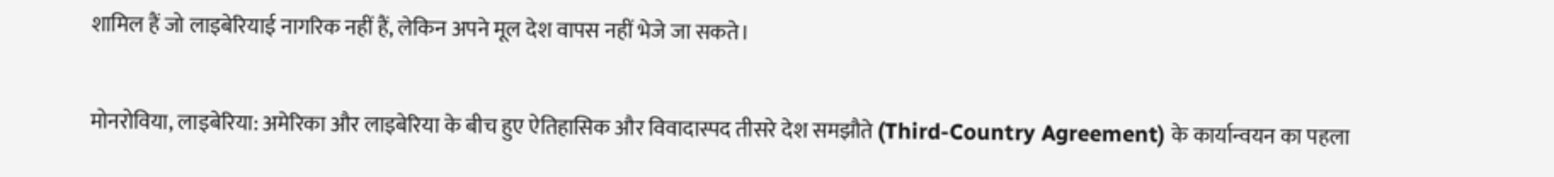शामिल हैं जो लाइबेरियाई नागरिक नहीं हैं, लेकिन अपने मूल देश वापस नहीं भेजे जा सकते।

मोनरोविया, लाइबेरिया: अमेरिका और लाइबेरिया के बीच हुए ऐतिहासिक और विवादास्पद तीसरे देश समझौते (Third-Country Agreement) के कार्यान्वयन का पहला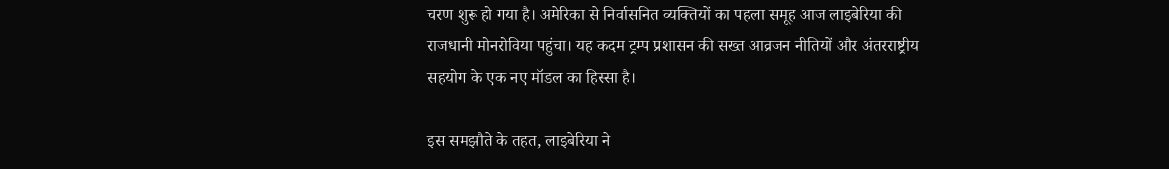चरण शुरू हो गया है। अमेरिका से निर्वासनित व्यक्तियों का पहला समूह आज लाइबेरिया की राजधानी मोनरोविया पहुंचा। यह कदम ट्रम्प प्रशासन की सख्त आव्रजन नीतियों और अंतरराष्ट्रीय सहयोग के एक नए मॉडल का हिस्सा है।

इस समझौते के तहत, लाइबेरिया ने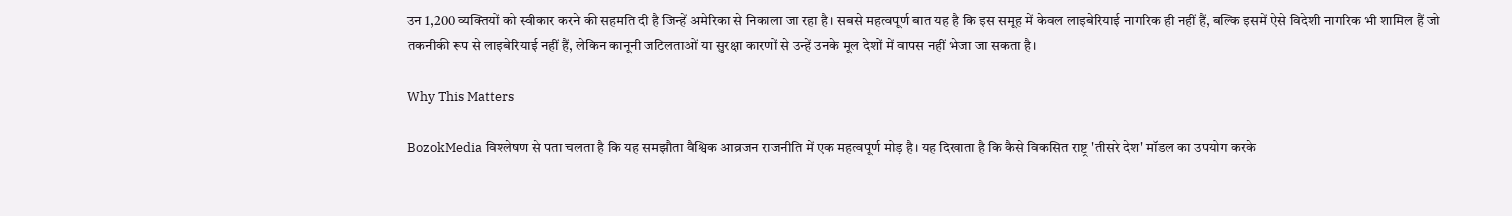उन 1,200 व्यक्तियों को स्वीकार करने की सहमति दी है जिन्हें अमेरिका से निकाला जा रहा है। सबसे महत्वपूर्ण बात यह है कि इस समूह में केवल लाइबेरियाई नागरिक ही नहीं हैं, बल्कि इसमें ऐसे विदेशी नागरिक भी शामिल हैं जो तकनीकी रूप से लाइबेरियाई नहीं हैं, लेकिन कानूनी जटिलताओं या सुरक्षा कारणों से उन्हें उनके मूल देशों में वापस नहीं भेजा जा सकता है।

Why This Matters

BozokMedia विश्लेषण से पता चलता है कि यह समझौता वैश्विक आव्रजन राजनीति में एक महत्वपूर्ण मोड़ है। यह दिखाता है कि कैसे विकसित राष्ट्र 'तीसरे देश' मॉडल का उपयोग करके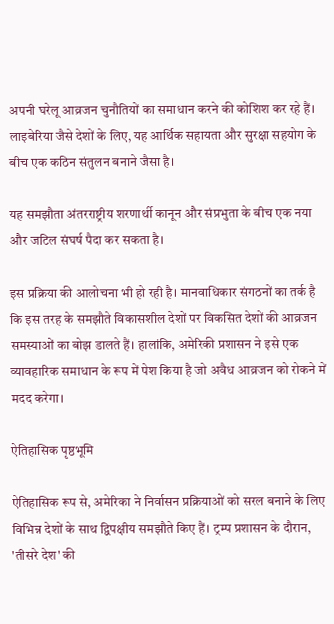अपनी घरेलू आव्रजन चुनौतियों का समाधान करने की कोशिश कर रहे हैं। लाइबेरिया जैसे देशों के लिए, यह आर्थिक सहायता और सुरक्षा सहयोग के बीच एक कठिन संतुलन बनाने जैसा है।

यह समझौता अंतरराष्ट्रीय शरणार्थी कानून और संप्रभुता के बीच एक नया और जटिल संघर्ष पैदा कर सकता है।

इस प्रक्रिया की आलोचना भी हो रही है। मानवाधिकार संगठनों का तर्क है कि इस तरह के समझौते विकासशील देशों पर विकसित देशों की आव्रजन समस्याओं का बोझ डालते हैं। हालांकि, अमेरिकी प्रशासन ने इसे एक व्यावहारिक समाधान के रूप में पेश किया है जो अवैध आव्रजन को रोकने में मदद करेगा।

ऐतिहासिक पृष्ठभूमि

ऐतिहासिक रूप से, अमेरिका ने निर्वासन प्रक्रियाओं को सरल बनाने के लिए विभिन्न देशों के साथ द्विपक्षीय समझौते किए हैं। ट्रम्प प्रशासन के दौरान, 'तीसरे देश' की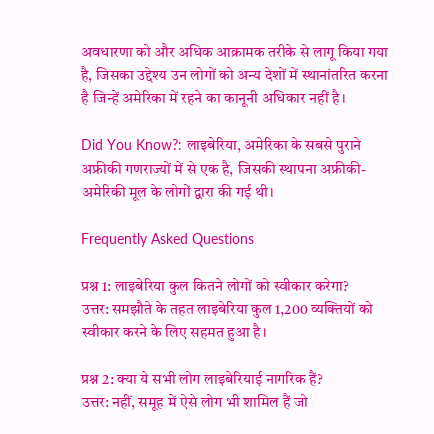अवधारणा को और अधिक आक्रामक तरीके से लागू किया गया है, जिसका उद्देश्य उन लोगों को अन्य देशों में स्थानांतरित करना है जिन्हें अमेरिका में रहने का कानूनी अधिकार नहीं है।

Did You Know?: लाइबेरिया, अमेरिका के सबसे पुराने अफ्रीकी गणराज्यों में से एक है, जिसकी स्थापना अफ्रीकी-अमेरिकी मूल के लोगों द्वारा की गई थी।

Frequently Asked Questions

प्रश्न 1: लाइबेरिया कुल कितने लोगों को स्वीकार करेगा?
उत्तर: समझौते के तहत लाइबेरिया कुल 1,200 व्यक्तियों को स्वीकार करने के लिए सहमत हुआ है।

प्रश्न 2: क्या ये सभी लोग लाइबेरियाई नागरिक हैं?
उत्तर: नहीं, समूह में ऐसे लोग भी शामिल हैं जो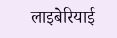लाइबेरियाई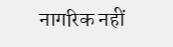नागरिक नहीं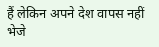हैं लेकिन अपने देश वापस नहीं भेजे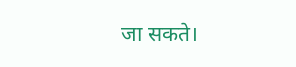जा सकते।